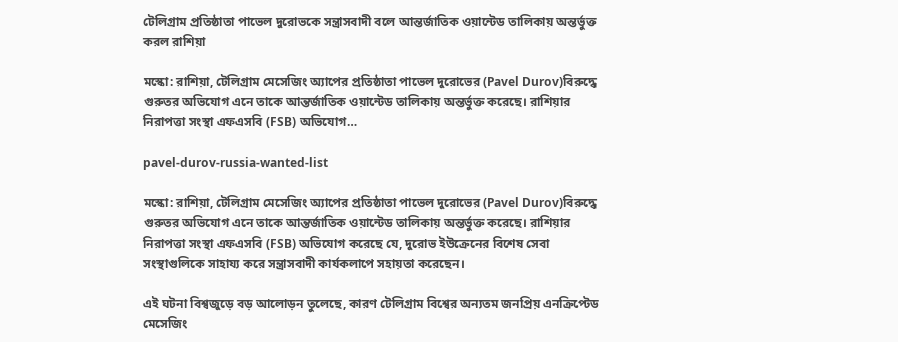টেলিগ্রাম প্রতিষ্ঠাতা পাভেল দুরোভকে সন্ত্রাসবাদী বলে আন্তর্জাতিক ওয়ান্টেড তালিকায় অন্তর্ভুক্ত করল রাশিয়া

মস্কো: রাশিয়া, টেলিগ্রাম মেসেজিং অ্যাপের প্রতিষ্ঠাতা পাভেল দুরোভের (Pavel Durov)বিরুদ্ধে গুরুতর অভিযোগ এনে তাকে আন্তর্জাতিক ওয়ান্টেড তালিকায় অন্তর্ভুক্ত করেছে। রাশিয়ার নিরাপত্তা সংস্থা এফএসবি (FSB) অভিযোগ…

pavel-durov-russia-wanted-list

মস্কো: রাশিয়া, টেলিগ্রাম মেসেজিং অ্যাপের প্রতিষ্ঠাতা পাভেল দুরোভের (Pavel Durov)বিরুদ্ধে গুরুতর অভিযোগ এনে তাকে আন্তর্জাতিক ওয়ান্টেড তালিকায় অন্তর্ভুক্ত করেছে। রাশিয়ার নিরাপত্তা সংস্থা এফএসবি (FSB) অভিযোগ করেছে যে, দুরোভ ইউক্রেনের বিশেষ সেবা সংস্থাগুলিকে সাহায্য করে সন্ত্রাসবাদী কার্যকলাপে সহায়তা করেছেন।

এই ঘটনা বিশ্বজুড়ে বড় আলোড়ন তুলেছে, কারণ টেলিগ্রাম বিশ্বের অন্যতম জনপ্রিয় এনক্রিপ্টেড মেসেজিং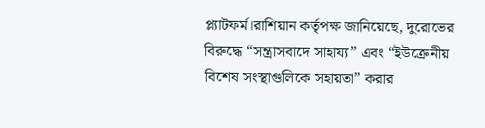প্ল্যাটফর্ম।রাশিয়ান কর্তৃপক্ষ জানিয়েছে, দুরোভের বিরুদ্ধে “সন্ত্রাসবাদে সাহায্য” এবং “ইউক্রেনীয় বিশেষ সংস্থাগুলিকে সহায়তা” করার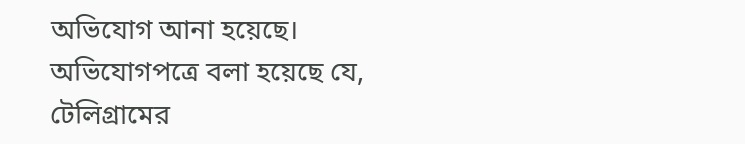অভিযোগ আনা হয়েছে। অভিযোগপত্রে বলা হয়েছে যে, টেলিগ্রামের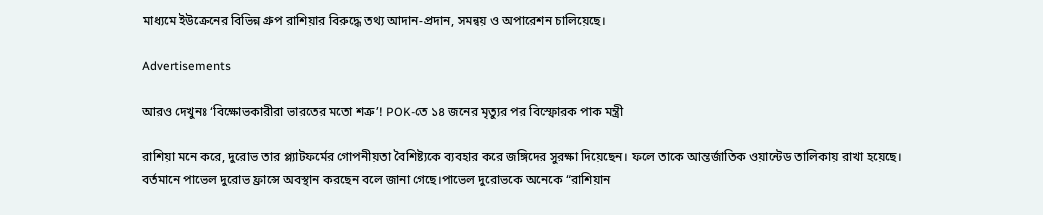মাধ্যমে ইউক্রেনের বিভিন্ন গ্রুপ রাশিয়ার বিরুদ্ধে তথ্য আদান-প্রদান, সমন্বয় ও অপারেশন চালিয়েছে।

Advertisements

আরও দেখুনঃ ‘বিক্ষোভকারীরা ভারতের মতো শত্রু’! POK-তে ১৪ জনের মৃত্যুর পর বিস্ফোরক পাক মন্ত্রী

রাশিয়া মনে করে, দুরোভ তার প্ল্যাটফর্মের গোপনীয়তা বৈশিষ্ট্যকে ব্যবহার করে জঙ্গিদের সুরক্ষা দিয়েছেন। ফলে তাকে আন্তর্জাতিক ওয়ান্টেড তালিকায় রাখা হয়েছে। বর্তমানে পাভেল দুরোভ ফ্রান্সে অবস্থান করছেন বলে জানা গেছে।পাভেল দুরোভকে অনেকে “রাশিয়ান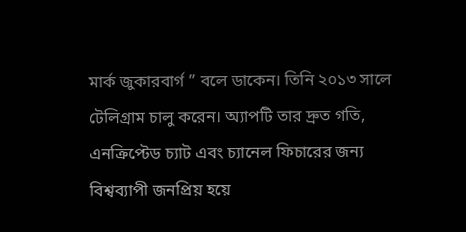মার্ক জুকারবার্গ ” বলে ডাকেন। তিনি ২০১৩ সালে টেলিগ্রাম চালু করেন। অ্যাপটি তার দ্রুত গতি, এনক্রিপ্টেড চ্যাট এবং চ্যানেল ফিচারের জন্য বিশ্বব্যাপী জনপ্রিয় হয়ে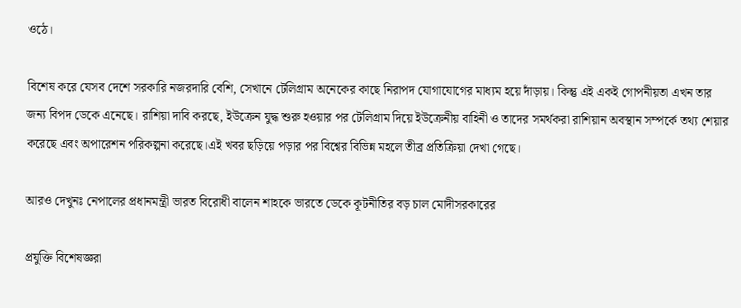ওঠে।

বিশেষ করে যেসব দেশে সরকারি নজরদারি বেশি, সেখানে টেলিগ্রাম অনেকের কাছে নিরাপদ যোগাযোগের মাধ্যম হয়ে দাঁড়ায়। কিন্তু এই একই গোপনীয়তা এখন তার জন্য বিপদ ডেকে এনেছে। রাশিয়া দাবি করছে, ইউক্রেন যুদ্ধ শুরু হওয়ার পর টেলিগ্রাম দিয়ে ইউক্রেনীয় বাহিনী ও তাদের সমর্থকরা রাশিয়ান অবস্থান সম্পর্কে তথ্য শেয়ার করেছে এবং অপারেশন পরিকল্পনা করেছে।এই খবর ছড়িয়ে পড়ার পর বিশ্বের বিভিন্ন মহলে তীব্র প্রতিক্রিয়া দেখা গেছে।

আরও দেখুনঃ নেপালের প্রধানমন্ত্রী ভারত বিরোধী বালেন শাহকে ভারতে ডেকে কূটনীতির বড় চাল মোদীসরকারের

প্রযুক্তি বিশেষজ্ঞরা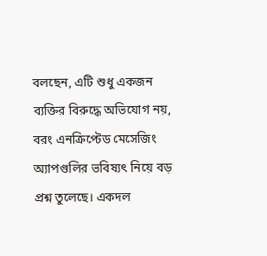বলছেন, এটি শুধু একজন ব্যক্তির বিরুদ্ধে অভিযোগ নয়, বরং এনক্রিপ্টেড মেসেজিং অ্যাপগুলির ভবিষ্যৎ নিয়ে বড় প্রশ্ন তুলেছে। একদল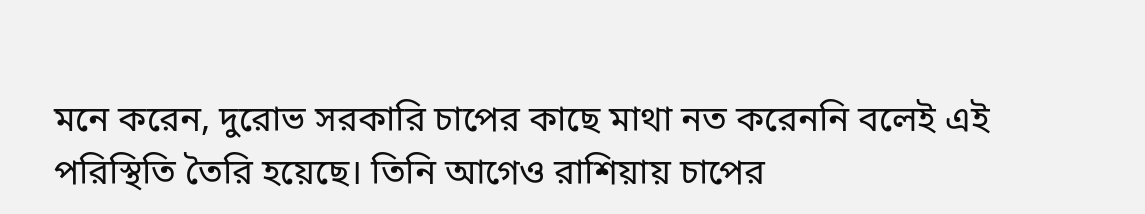মনে করেন, দুরোভ সরকারি চাপের কাছে মাথা নত করেননি বলেই এই পরিস্থিতি তৈরি হয়েছে। তিনি আগেও রাশিয়ায় চাপের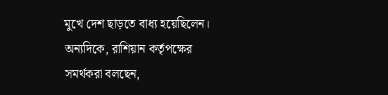মুখে দেশ ছাড়তে বাধ্য হয়েছিলেন। অন্যদিকে, রাশিয়ান কর্তৃপক্ষের সমর্থকরা বলছেন,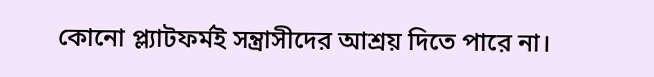কোনো প্ল্যাটফর্মই সন্ত্রাসীদের আশ্রয় দিতে পারে না।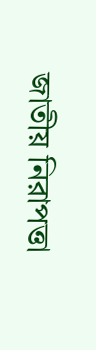জাতীয় নিরাপত্তা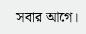সবার আগে।